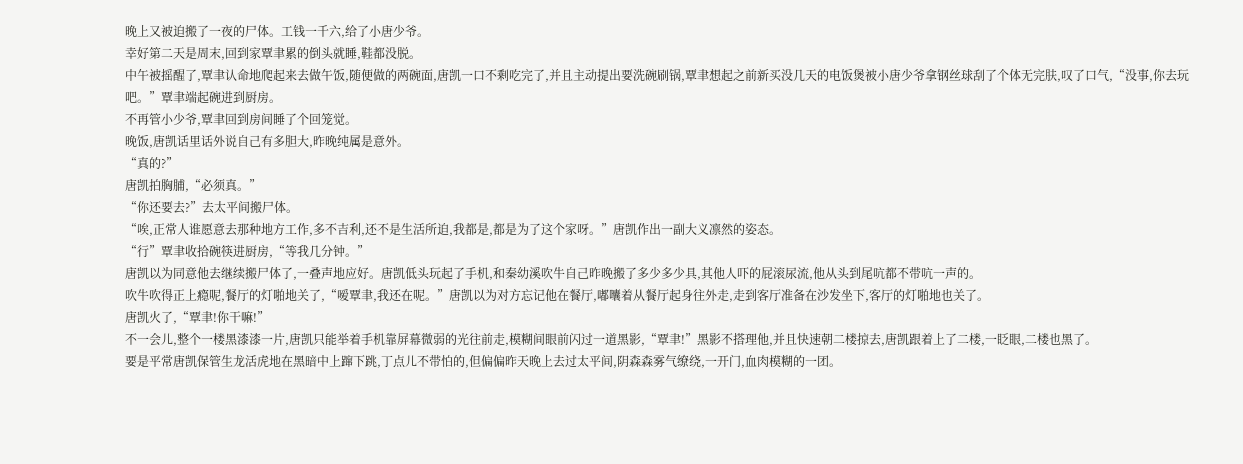晚上又被迫搬了一夜的尸体。工钱一千六,给了小唐少爷。
幸好第二天是周末,回到家覃聿累的倒头就睡,鞋都没脱。
中午被摇醒了,覃聿认命地爬起来去做午饭,随便做的两碗面,唐凯一口不剩吃完了,并且主动提出要洗碗刷锅,覃聿想起之前新买没几天的电饭煲被小唐少爷拿钢丝球刮了个体无完肤,叹了口气,“没事,你去玩吧。”覃聿端起碗进到厨房。
不再管小少爷,覃聿回到房间睡了个回笼觉。
晚饭,唐凯话里话外说自己有多胆大,昨晚纯属是意外。
“真的?”
唐凯拍胸脯,“必须真。”
“你还要去?”去太平间搬尸体。
“唉,正常人谁愿意去那种地方工作,多不吉利,还不是生活所迫,我都是,都是为了这个家呀。”唐凯作出一副大义凛然的姿态。
“行”覃聿收拾碗筷进厨房,“等我几分钟。”
唐凯以为同意他去继续搬尸体了,一叠声地应好。唐凯低头玩起了手机,和秦幼溪吹牛自己昨晚搬了多少多少具,其他人吓的屁滚尿流,他从头到尾吭都不带吭一声的。
吹牛吹得正上瘾呢,餐厅的灯啪地关了,“嗳覃聿,我还在呢。”唐凯以为对方忘记他在餐厅,嘟囔着从餐厅起身往外走,走到客厅准备在沙发坐下,客厅的灯啪地也关了。
唐凯火了,“覃聿!你干嘛!”
不一会儿,整个一楼黑漆漆一片,唐凯只能举着手机靠屏幕微弱的光往前走,模糊间眼前闪过一道黑影,“覃聿!”黑影不搭理他,并且快速朝二楼掠去,唐凯跟着上了二楼,一眨眼,二楼也黑了。
要是平常唐凯保管生龙活虎地在黑暗中上蹿下跳,丁点儿不带怕的,但偏偏昨天晚上去过太平间,阴森森雾气缭绕,一开门,血肉模糊的一团。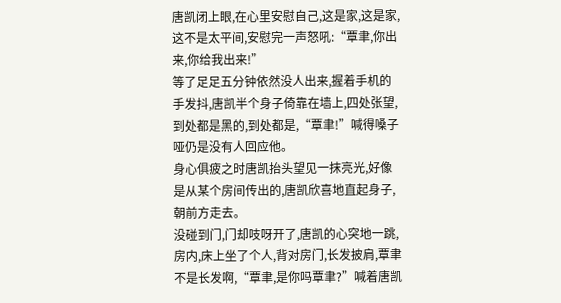唐凯闭上眼,在心里安慰自己,这是家,这是家,这不是太平间,安慰完一声怒吼:“覃聿,你出来,你给我出来!”
等了足足五分钟依然没人出来,握着手机的手发抖,唐凯半个身子倚靠在墙上,四处张望,到处都是黑的,到处都是,“覃聿!”喊得嗓子哑仍是没有人回应他。
身心俱疲之时唐凯抬头望见一抹亮光,好像是从某个房间传出的,唐凯欣喜地直起身子,朝前方走去。
没碰到门,门却吱呀开了,唐凯的心突地一跳,房内,床上坐了个人,背对房门,长发披肩,覃聿不是长发啊,“覃聿,是你吗覃聿?”喊着唐凯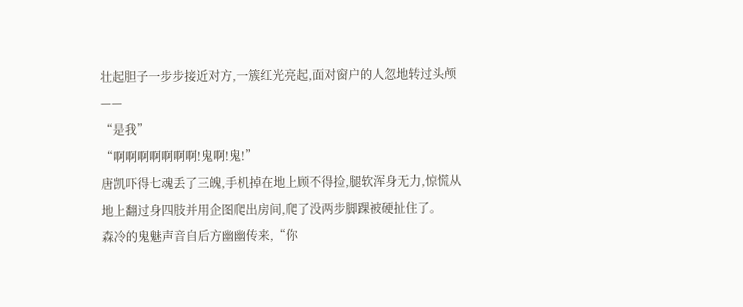壮起胆子一步步接近对方,一簇红光亮起,面对窗户的人忽地转过头颅——
“是我”
“啊啊啊啊啊啊啊!鬼啊!鬼!”
唐凯吓得七魂丢了三魄,手机掉在地上顾不得捡,腿软浑身无力,惊慌从地上翻过身四肢并用企图爬出房间,爬了没两步脚踝被硬扯住了。
森冷的鬼魅声音自后方幽幽传来,“你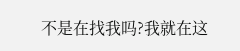不是在找我吗?我就在这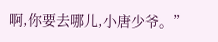啊,你要去哪儿,小唐少爷。”